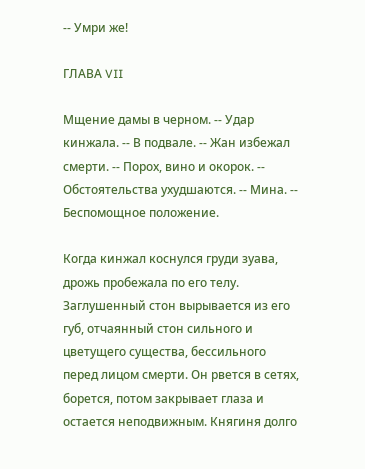-- Умри же!

ГЛАВА VII

Мщение дамы в черном. -- Удар кинжала. -- В подвале. -- Жан избежал смерти. -- Порох, вино и окорок. -- Обстоятельства ухудшаются. -- Мина. -- Беспомощное положение.

Когда кинжал коснулся груди зуава, дрожь пробежала по его телу. Заглушенный стон вырывается из его губ, отчаянный стон сильного и цветущего существа, бессильного перед лицом смерти. Он рвется в сетях, борется, потом закрывает глаза и остается неподвижным. Княгиня долго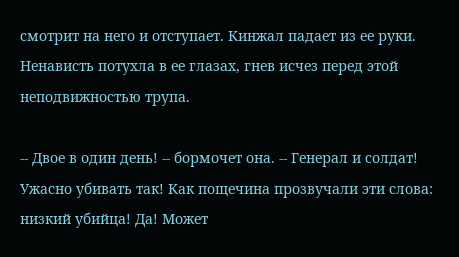смотрит на него и отступает. Кинжал падает из ее руки. Ненависть потухла в ее глазах, гнев исчез перед этой неподвижностью трупа.

-- Двое в один день! -- бормочет она. -- Генерал и солдат! Ужасно убивать так! Как пощечина прозвучали эти слова: низкий убийца! Да! Может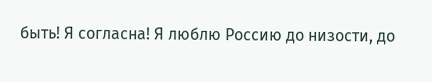быть! Я согласна! Я люблю Россию до низости, до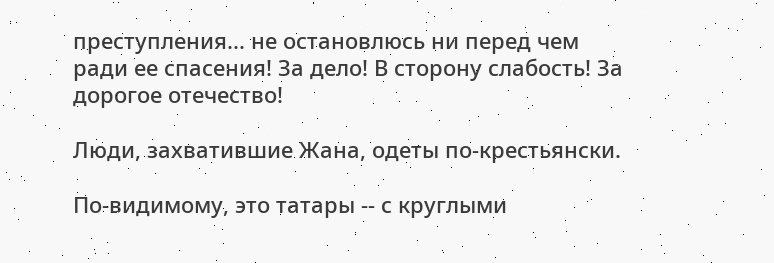преступления... не остановлюсь ни перед чем ради ее спасения! За дело! В сторону слабость! За дорогое отечество!

Люди, захватившие Жана, одеты по-крестьянски.

По-видимому, это татары -- с круглыми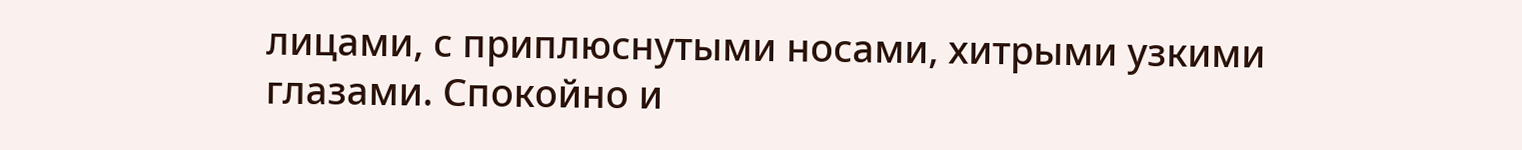лицами, с приплюснутыми носами, хитрыми узкими глазами. Спокойно и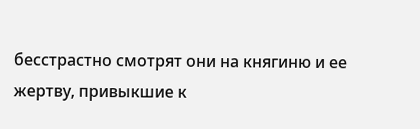бесстрастно смотрят они на княгиню и ее жертву, привыкшие к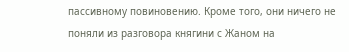пассивному повиновению. Кроме того, они ничего не поняли из разговора княгини с Жаном на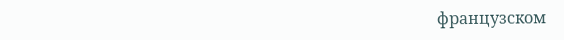французском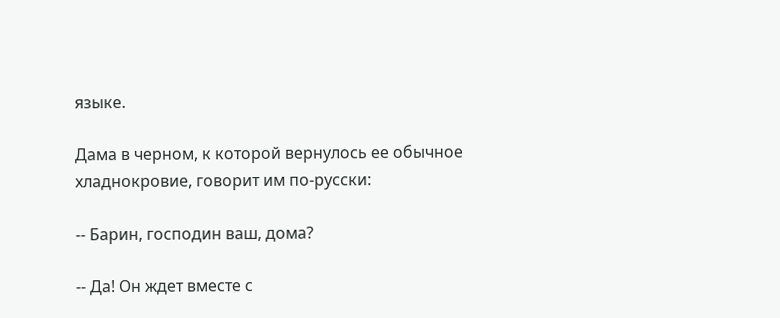языке.

Дама в черном, к которой вернулось ее обычное хладнокровие, говорит им по-русски:

-- Барин, господин ваш, дома?

-- Да! Он ждет вместе с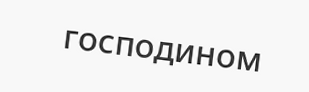господином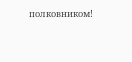полковником!